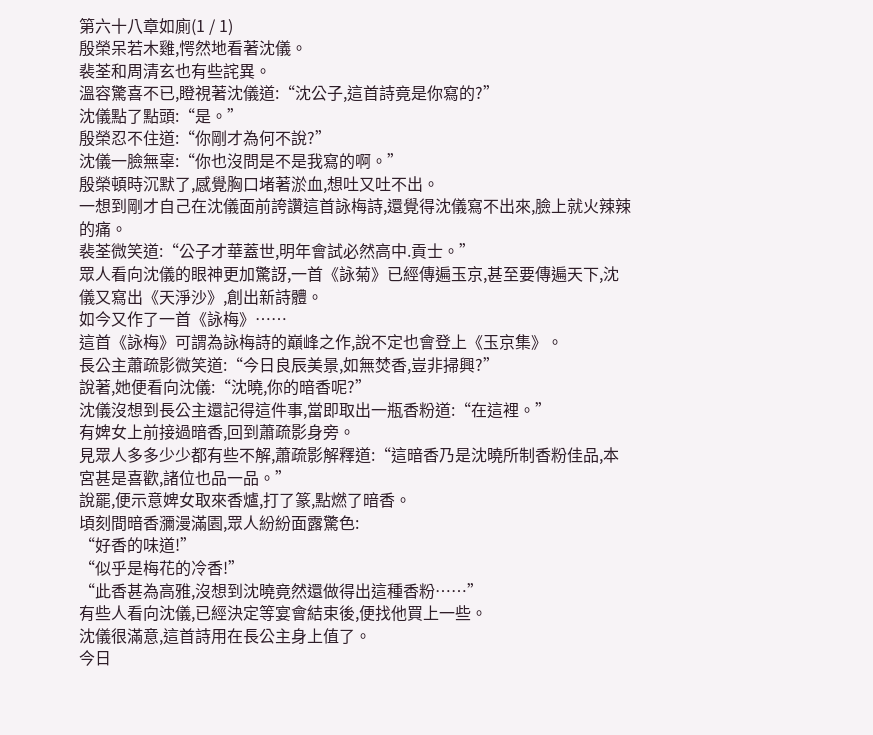第六十八章如廁(1 / 1)
殷榮呆若木雞,愕然地看著沈儀。
裴荃和周清玄也有些詫異。
溫容驚喜不已,瞪視著沈儀道:“沈公子,這首詩竟是你寫的?”
沈儀點了點頭:“是。”
殷榮忍不住道:“你剛才為何不說?”
沈儀一臉無辜:“你也沒問是不是我寫的啊。”
殷榮頓時沉默了,感覺胸口堵著淤血,想吐又吐不出。
一想到剛才自己在沈儀面前誇讚這首詠梅詩,還覺得沈儀寫不出來,臉上就火辣辣的痛。
裴荃微笑道:“公子才華蓋世,明年會試必然高中.貢士。”
眾人看向沈儀的眼神更加驚訝,一首《詠菊》已經傳遍玉京,甚至要傳遍天下,沈儀又寫出《天淨沙》,創出新詩體。
如今又作了一首《詠梅》……
這首《詠梅》可謂為詠梅詩的巔峰之作,說不定也會登上《玉京集》。
長公主蕭疏影微笑道:“今日良辰美景,如無焚香,豈非掃興?”
說著,她便看向沈儀:“沈曉,你的暗香呢?”
沈儀沒想到長公主還記得這件事,當即取出一瓶香粉道:“在這裡。”
有婢女上前接過暗香,回到蕭疏影身旁。
見眾人多多少少都有些不解,蕭疏影解釋道:“這暗香乃是沈曉所制香粉佳品,本宮甚是喜歡,諸位也品一品。”
說罷,便示意婢女取來香爐,打了篆,點燃了暗香。
頃刻間暗香瀰漫滿園,眾人紛紛面露驚色:
“好香的味道!”
“似乎是梅花的冷香!”
“此香甚為高雅,沒想到沈曉竟然還做得出這種香粉……”
有些人看向沈儀,已經決定等宴會結束後,便找他買上一些。
沈儀很滿意,這首詩用在長公主身上值了。
今日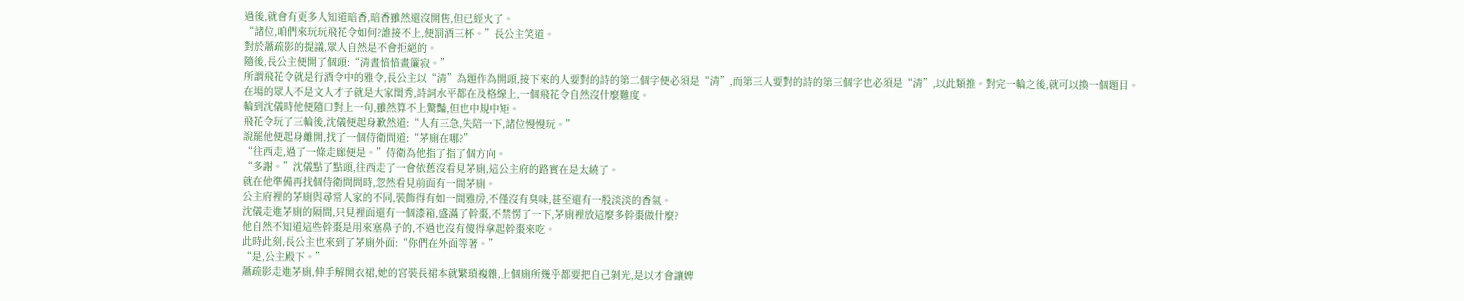過後,就會有更多人知道暗香,暗香雖然還沒開售,但已經火了。
“諸位,咱們來玩玩飛花令如何?誰接不上,便罰酒三杯。”長公主笑道。
對於蕭疏影的提議,眾人自然是不會拒絕的。
隨後,長公主便開了個頭:“清晝愔愔畫簾寂。”
所謂飛花令就是行酒令中的雅令,長公主以“清”為題作為開頭,接下來的人要對的詩的第二個字便必須是“清”,而第三人要對的詩的第三個字也必須是“清”,以此類推。對完一輪之後,就可以換一個題目。
在場的眾人不是文人才子就是大家閨秀,詩詞水平都在及格線上,一個飛花令自然沒什麼難度。
輪到沈儀時他便隨口對上一句,雖然算不上驚豔,但也中規中矩。
飛花令玩了三輪後,沈儀便起身歉然道:“人有三急,失陪一下,諸位慢慢玩。”
說罷他便起身離開,找了一個侍衛問道:“茅廁在哪?”
“往西走,過了一條走廊便是。”侍衛為他指了指了個方向。
“多謝。”沈儀點了點頭,往西走了一會依舊沒看見茅廁,這公主府的路實在是太繞了。
就在他準備再找個侍衛問問時,忽然看見前面有一間茅廁。
公主府裡的茅廁與尋常人家的不同,裝飾得有如一間雅房,不僅沒有臭味,甚至還有一股淡淡的香氣。
沈儀走進茅廁的隔間,只見裡面還有一個漆箱,盛滿了幹棗,不禁愣了一下,茅廁裡放這麼多幹棗做什麼?
他自然不知道這些幹棗是用來塞鼻子的,不過也沒有傻得拿起幹棗來吃。
此時此刻,長公主也來到了茅廁外面:“你們在外面等著。”
“是,公主殿下。”
蕭疏影走進茅廁,伸手解開衣裙,她的宮裝長裙本就繁瑣複雜,上個廁所幾乎都要把自己剝光,是以才會讓婢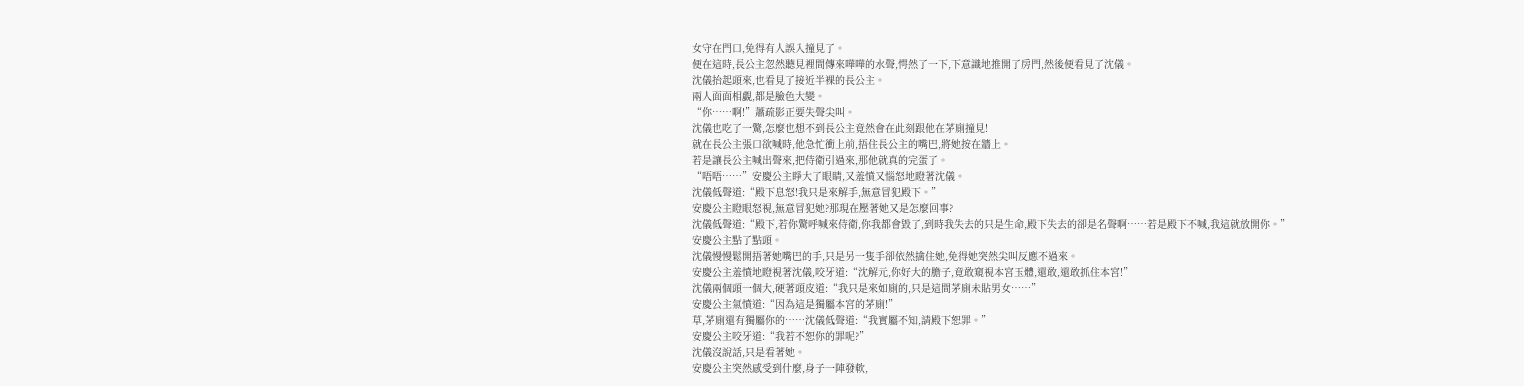女守在門口,免得有人誤入撞見了。
便在這時,長公主忽然聽見裡間傳來嘩嘩的水聲,愕然了一下,下意識地推開了房門,然後便看見了沈儀。
沈儀抬起頭來,也看見了接近半裸的長公主。
兩人面面相覷,都是臉色大變。
“你……啊!”蕭疏影正要失聲尖叫。
沈儀也吃了一驚,怎麼也想不到長公主竟然會在此刻跟他在茅廁撞見!
就在長公主張口欲喊時,他急忙衝上前,捂住長公主的嘴巴,將她按在牆上。
若是讓長公主喊出聲來,把侍衛引過來,那他就真的完蛋了。
“唔唔……”安慶公主睜大了眼睛,又羞憤又惱怒地瞪著沈儀。
沈儀低聲道:“殿下息怒!我只是來解手,無意冒犯殿下。”
安慶公主瞪眼怒視,無意冒犯她?那現在壓著她又是怎麼回事?
沈儀低聲道:“殿下,若你驚呼喊來侍衛,你我都會毀了,到時我失去的只是生命,殿下失去的卻是名聲啊……若是殿下不喊,我這就放開你。”
安慶公主點了點頭。
沈儀慢慢鬆開捂著她嘴巴的手,只是另一隻手卻依然擒住她,免得她突然尖叫反應不過來。
安慶公主羞憤地瞪視著沈儀,咬牙道:“沈解元,你好大的膽子,竟敢窺視本宮玉體,還敢,還敢抓住本宮!”
沈儀兩個頭一個大,硬著頭皮道:“我只是來如廁的,只是這間茅廁未貼男女……”
安慶公主氣憤道:“因為這是獨屬本宮的茅廁!”
草,茅廁還有獨屬你的……沈儀低聲道:“我實屬不知,請殿下恕罪。”
安慶公主咬牙道:“我若不恕你的罪呢?”
沈儀沒說話,只是看著她。
安慶公主突然感受到什麼,身子一陣發軟,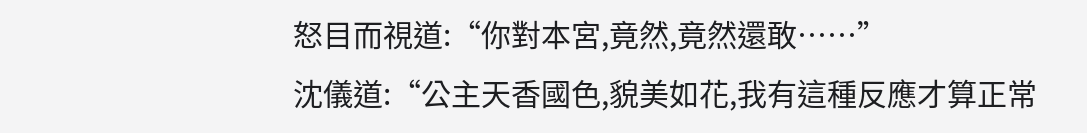怒目而視道:“你對本宮,竟然,竟然還敢……”
沈儀道:“公主天香國色,貌美如花,我有這種反應才算正常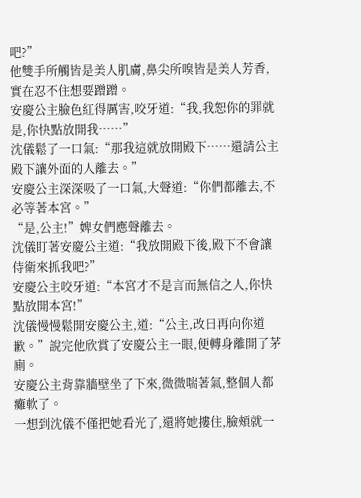吧?”
他雙手所觸皆是美人肌膚,鼻尖所嗅皆是美人芳香,實在忍不住想要蹭蹭。
安慶公主臉色紅得厲害,咬牙道:“我,我恕你的罪就是,你快點放開我……”
沈儀鬆了一口氣:“那我這就放開殿下……還請公主殿下讓外面的人離去。”
安慶公主深深吸了一口氣,大聲道:“你們都離去,不必等著本宮。”
“是,公主!”婢女們應聲離去。
沈儀盯著安慶公主道:“我放開殿下後,殿下不會讓侍衛來抓我吧?”
安慶公主咬牙道:“本宮才不是言而無信之人,你快點放開本宮!”
沈儀慢慢鬆開安慶公主,道:“公主,改日再向你道歉。”說完他欣賞了安慶公主一眼,便轉身離開了茅廁。
安慶公主背靠牆壁坐了下來,微微喘著氣,整個人都癱軟了。
一想到沈儀不僅把她看光了,還將她摟住,臉頰就一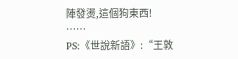陣發燙,這個狗東西!
……
PS:《世說新語》:“王敦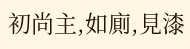初尚主,如廁,見漆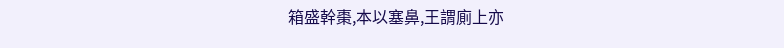箱盛幹棗,本以塞鼻,王謂廁上亦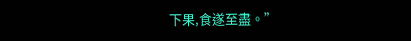下果,食遂至盡。”